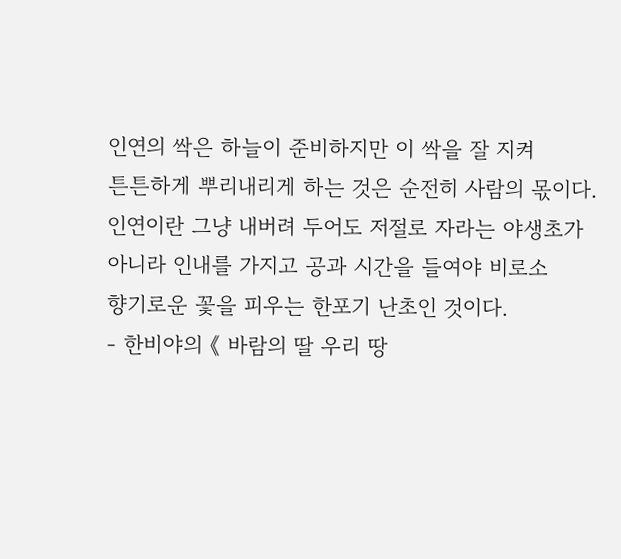인연의 싹은 하늘이 준비하지만 이 싹을 잘 지켜
튼튼하게 뿌리내리게 하는 것은 순전히 사람의 몫이다.
인연이란 그냥 내버려 두어도 저절로 자라는 야생초가
아니라 인내를 가지고 공과 시간을 들여야 비로소
향기로운 꽃을 피우는 한포기 난초인 것이다.
- 한비야의 《 바람의 딸 우리 땅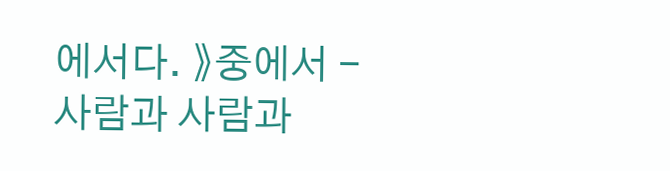에서다. 》중에서 -
사람과 사람과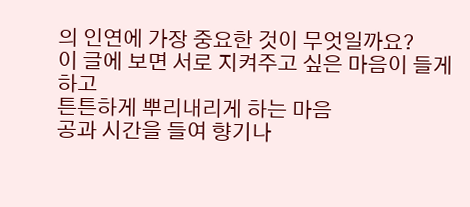의 인연에 가장 중요한 것이 무엇일까요?
이 글에 보면 서로 지켜주고 싶은 마음이 들게 하고
튼튼하게 뿌리내리게 하는 마음
공과 시간을 들여 향기나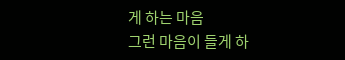게 하는 마음
그런 마음이 들게 하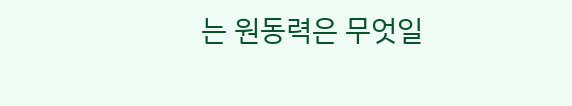는 원동력은 무엇일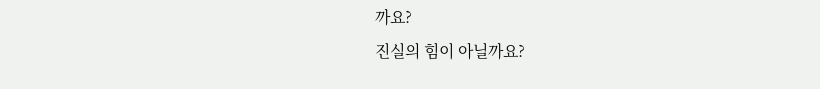까요?
진실의 힘이 아닐까요?